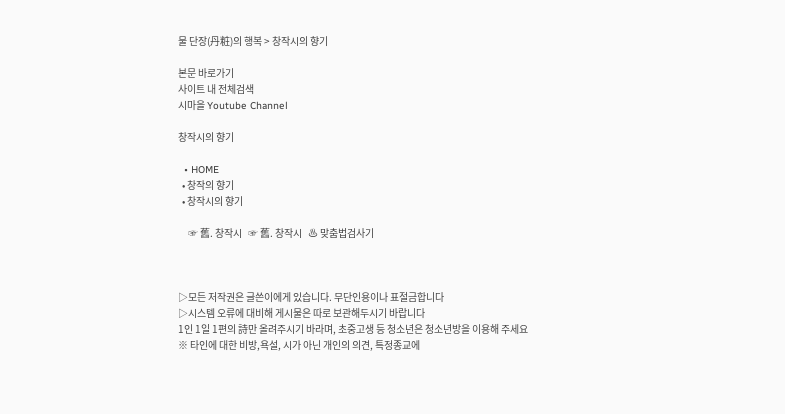물 단장(丹粧)의 행복 > 창작시의 향기

본문 바로가기
사이트 내 전체검색
시마을 Youtube Channel

창작시의 향기

  • HOME
  • 창작의 향기
  • 창작시의 향기

     ☞ 舊. 창작시   ☞ 舊. 창작시   ♨ 맞춤법검사기



▷모든 저작권은 글쓴이에게 있습니다. 무단인용이나 표절금합니다
▷시스템 오류에 대비해 게시물은 따로 보관해두시기 바랍니다
1인 1일 1편의 詩만 올려주시기 바라며, 초중고생 등 청소년은 청소년방을 이용해 주세요
※ 타인에 대한 비방,욕설, 시가 아닌 개인의 의견, 특정종교에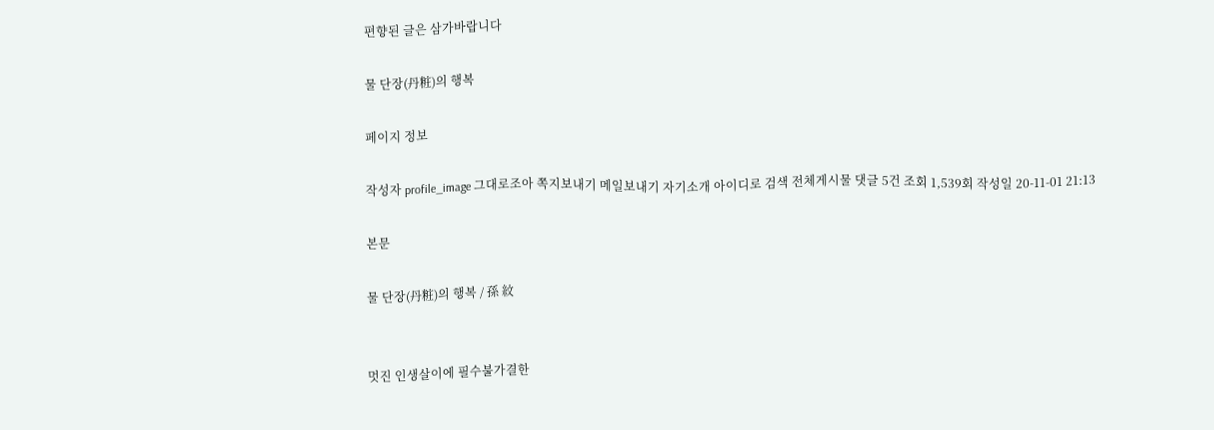편향된 글은 삼가바랍니다

물 단장(丹粧)의 행복

페이지 정보

작성자 profile_image 그대로조아 쪽지보내기 메일보내기 자기소개 아이디로 검색 전체게시물 댓글 5건 조회 1,539회 작성일 20-11-01 21:13

본문

물 단장(丹粧)의 행복 / 孫 紋


멋진 인생살이에 필수불가결한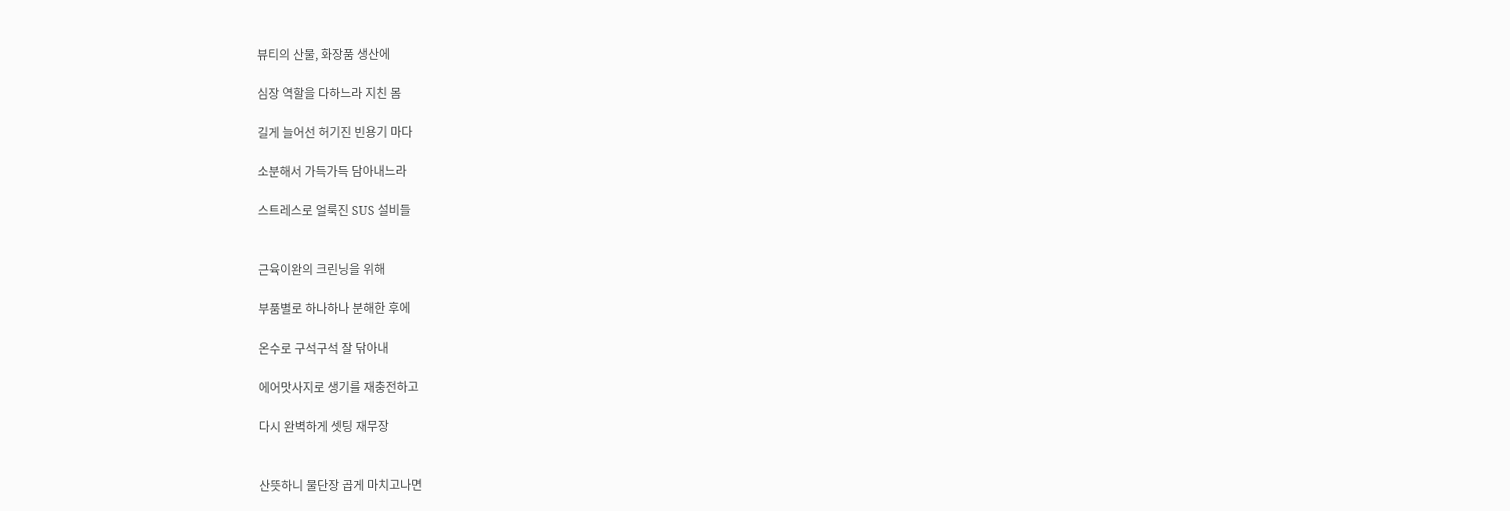뷰티의 산물, 화장품 생산에

심장 역할을 다하느라 지친 몸

길게 늘어선 허기진 빈용기 마다

소분해서 가득가득 담아내느라

스트레스로 얼룩진 SUS 설비들


근육이완의 크린닝을 위해

부품별로 하나하나 분해한 후에

온수로 구석구석 잘 닦아내

에어맛사지로 생기를 재충전하고

다시 완벽하게 셋팅 재무장


산뜻하니 물단장 곱게 마치고나면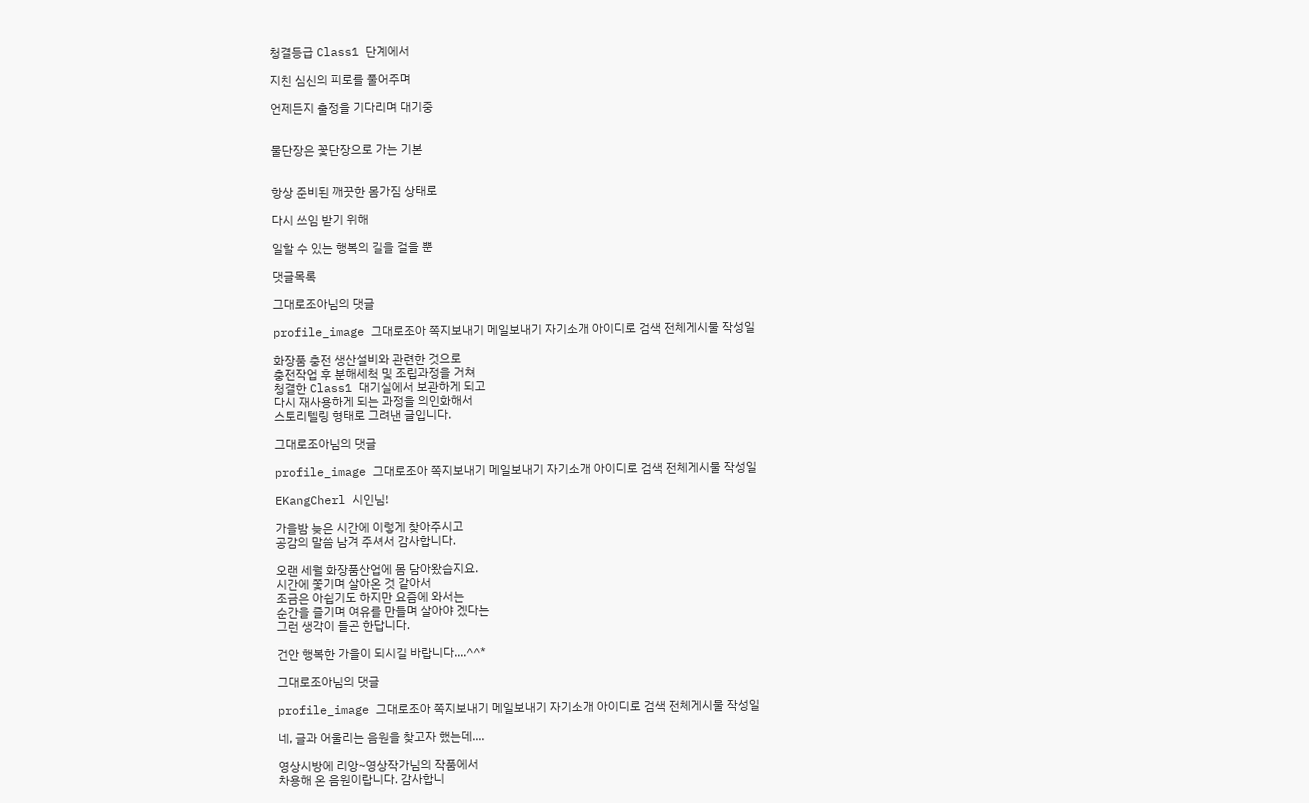청결등급 Class1 단계에서

지친 심신의 피로를 풀어주며

언제든지 출정을 기다리며 대기중


물단장은 꽃단장으로 가는 기본


항상 준비된 깨끗한 몸가짐 상태로

다시 쓰임 받기 위해

일할 수 있는 행복의 길을 걸을 뿐

댓글목록

그대로조아님의 댓글

profile_image 그대로조아 쪽지보내기 메일보내기 자기소개 아이디로 검색 전체게시물 작성일

화장품 충전 생산설비와 관련한 것으로
충전작업 후 분해세척 및 조립과정을 거쳐
청결한 Class1 대기실에서 보관하게 되고
다시 재사용하게 되는 과정을 의인화해서
스토리텔링 형태로 그려낸 글입니다.

그대로조아님의 댓글

profile_image 그대로조아 쪽지보내기 메일보내기 자기소개 아이디로 검색 전체게시물 작성일

EKangCherl 시인님!

가을밤 늦은 시간에 이렇게 찾아주시고
공감의 말씀 남겨 주셔서 감사합니다.

오랜 세월 화장품산업에 몸 담아왔습지요.
시간에 쫓기며 살아온 것 같아서
조금은 아쉽기도 하지만 요즘에 와서는
순간을 즐기며 여유를 만들며 살아야 겠다는
그런 생각이 들곤 한답니다.

건안 행복한 가을이 되시길 바랍니다....^^*

그대로조아님의 댓글

profile_image 그대로조아 쪽지보내기 메일보내기 자기소개 아이디로 검색 전체게시물 작성일

네, 글과 어울리는 음원을 찾고자 했는데....

영상시방에 리앙~영상작가님의 작품에서
차용해 온 음원이랍니다. 감사합니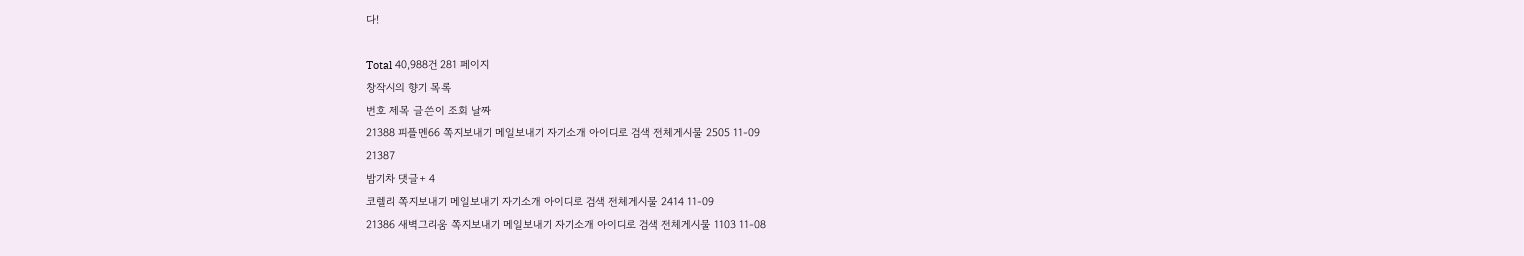다!

Total 40,988건 281 페이지
창작시의 향기 목록
번호 제목 글쓴이 조회 날짜
21388 피플멘66 쪽지보내기 메일보내기 자기소개 아이디로 검색 전체게시물 2505 11-09
21387
밤기차 댓글+ 4
코렐리 쪽지보내기 메일보내기 자기소개 아이디로 검색 전체게시물 2414 11-09
21386 새벽그리움 쪽지보내기 메일보내기 자기소개 아이디로 검색 전체게시물 1103 11-08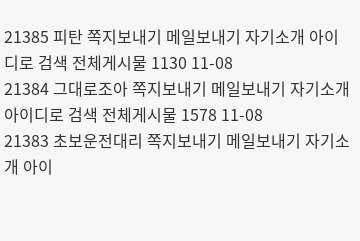21385 피탄 쪽지보내기 메일보내기 자기소개 아이디로 검색 전체게시물 1130 11-08
21384 그대로조아 쪽지보내기 메일보내기 자기소개 아이디로 검색 전체게시물 1578 11-08
21383 초보운전대리 쪽지보내기 메일보내기 자기소개 아이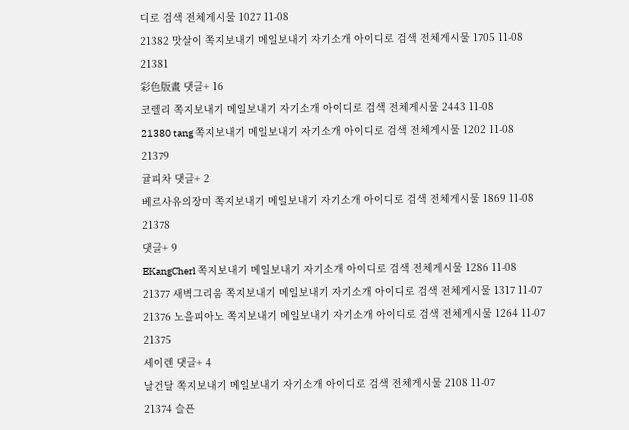디로 검색 전체게시물 1027 11-08
21382 맛살이 쪽지보내기 메일보내기 자기소개 아이디로 검색 전체게시물 1705 11-08
21381
彩色版畫 댓글+ 16
코렐리 쪽지보내기 메일보내기 자기소개 아이디로 검색 전체게시물 2443 11-08
21380 tang 쪽지보내기 메일보내기 자기소개 아이디로 검색 전체게시물 1202 11-08
21379
귤피차 댓글+ 2
베르사유의장미 쪽지보내기 메일보내기 자기소개 아이디로 검색 전체게시물 1869 11-08
21378
댓글+ 9
EKangCherl 쪽지보내기 메일보내기 자기소개 아이디로 검색 전체게시물 1286 11-08
21377 새벽그리움 쪽지보내기 메일보내기 자기소개 아이디로 검색 전체게시물 1317 11-07
21376 노을피아노 쪽지보내기 메일보내기 자기소개 아이디로 검색 전체게시물 1264 11-07
21375
세이렌 댓글+ 4
날건달 쪽지보내기 메일보내기 자기소개 아이디로 검색 전체게시물 2108 11-07
21374 슬픈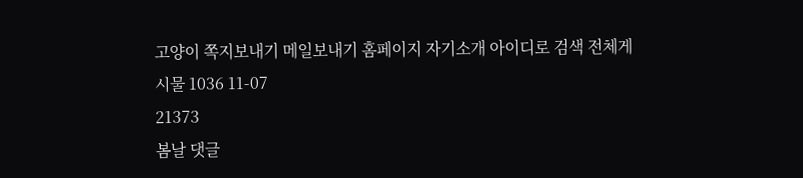고양이 쪽지보내기 메일보내기 홈페이지 자기소개 아이디로 검색 전체게시물 1036 11-07
21373
봄날 댓글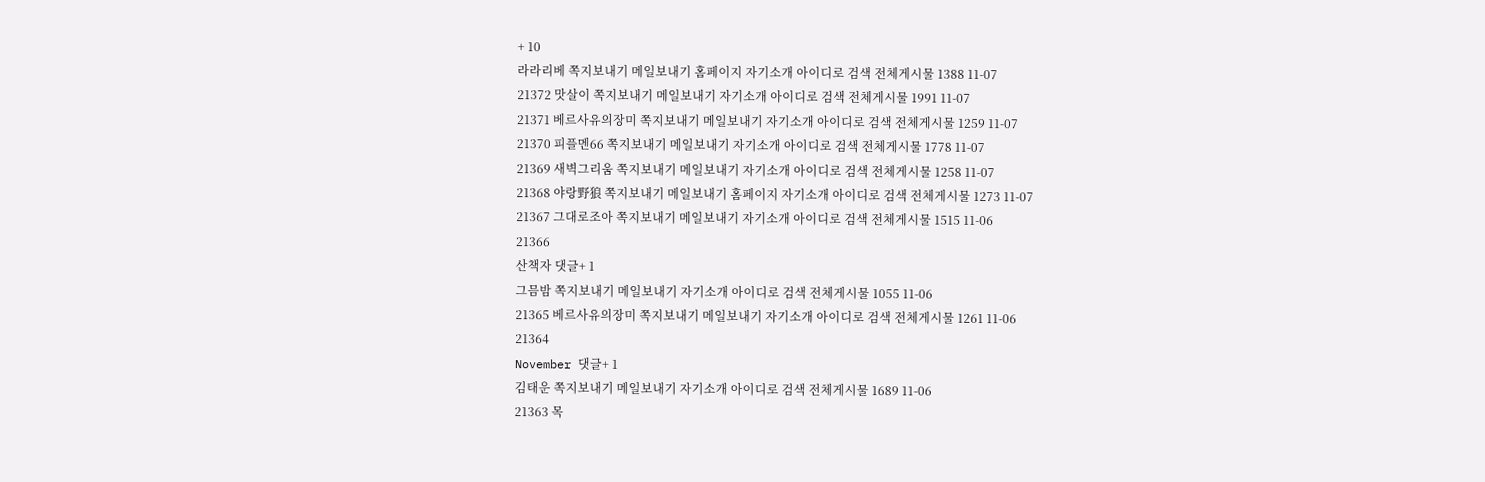+ 10
라라리베 쪽지보내기 메일보내기 홈페이지 자기소개 아이디로 검색 전체게시물 1388 11-07
21372 맛살이 쪽지보내기 메일보내기 자기소개 아이디로 검색 전체게시물 1991 11-07
21371 베르사유의장미 쪽지보내기 메일보내기 자기소개 아이디로 검색 전체게시물 1259 11-07
21370 피플멘66 쪽지보내기 메일보내기 자기소개 아이디로 검색 전체게시물 1778 11-07
21369 새벽그리움 쪽지보내기 메일보내기 자기소개 아이디로 검색 전체게시물 1258 11-07
21368 야랑野狼 쪽지보내기 메일보내기 홈페이지 자기소개 아이디로 검색 전체게시물 1273 11-07
21367 그대로조아 쪽지보내기 메일보내기 자기소개 아이디로 검색 전체게시물 1515 11-06
21366
산책자 댓글+ 1
그믐밤 쪽지보내기 메일보내기 자기소개 아이디로 검색 전체게시물 1055 11-06
21365 베르사유의장미 쪽지보내기 메일보내기 자기소개 아이디로 검색 전체게시물 1261 11-06
21364
November 댓글+ 1
김태운 쪽지보내기 메일보내기 자기소개 아이디로 검색 전체게시물 1689 11-06
21363 목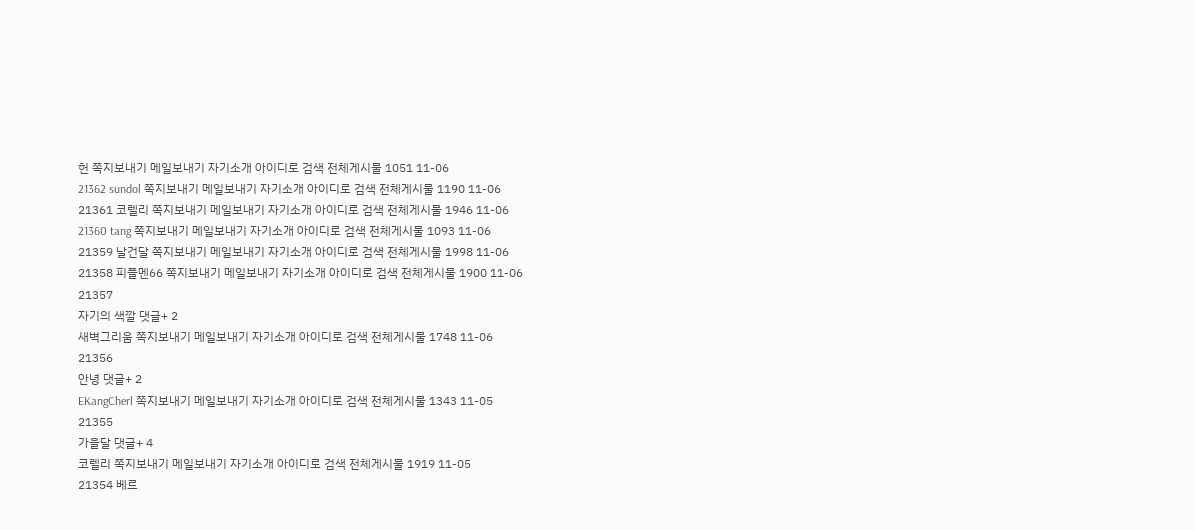헌 쪽지보내기 메일보내기 자기소개 아이디로 검색 전체게시물 1051 11-06
21362 sundol 쪽지보내기 메일보내기 자기소개 아이디로 검색 전체게시물 1190 11-06
21361 코렐리 쪽지보내기 메일보내기 자기소개 아이디로 검색 전체게시물 1946 11-06
21360 tang 쪽지보내기 메일보내기 자기소개 아이디로 검색 전체게시물 1093 11-06
21359 날건달 쪽지보내기 메일보내기 자기소개 아이디로 검색 전체게시물 1998 11-06
21358 피플멘66 쪽지보내기 메일보내기 자기소개 아이디로 검색 전체게시물 1900 11-06
21357
자기의 색깔 댓글+ 2
새벽그리움 쪽지보내기 메일보내기 자기소개 아이디로 검색 전체게시물 1748 11-06
21356
안녕 댓글+ 2
EKangCherl 쪽지보내기 메일보내기 자기소개 아이디로 검색 전체게시물 1343 11-05
21355
가을달 댓글+ 4
코렐리 쪽지보내기 메일보내기 자기소개 아이디로 검색 전체게시물 1919 11-05
21354 베르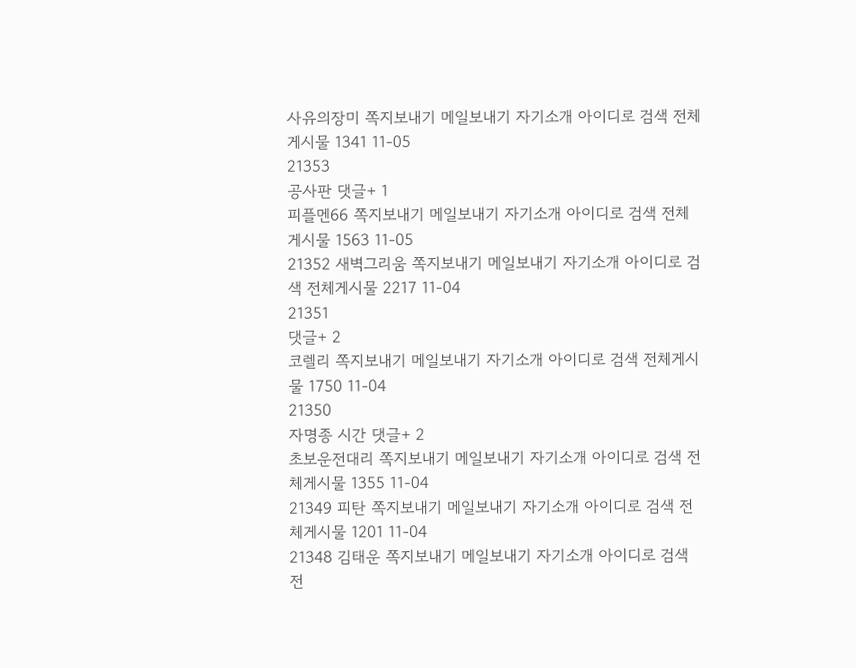사유의장미 쪽지보내기 메일보내기 자기소개 아이디로 검색 전체게시물 1341 11-05
21353
공사판 댓글+ 1
피플멘66 쪽지보내기 메일보내기 자기소개 아이디로 검색 전체게시물 1563 11-05
21352 새벽그리움 쪽지보내기 메일보내기 자기소개 아이디로 검색 전체게시물 2217 11-04
21351
댓글+ 2
코렐리 쪽지보내기 메일보내기 자기소개 아이디로 검색 전체게시물 1750 11-04
21350
자명종 시간 댓글+ 2
초보운전대리 쪽지보내기 메일보내기 자기소개 아이디로 검색 전체게시물 1355 11-04
21349 피탄 쪽지보내기 메일보내기 자기소개 아이디로 검색 전체게시물 1201 11-04
21348 김태운 쪽지보내기 메일보내기 자기소개 아이디로 검색 전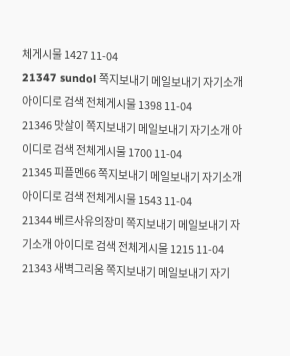체게시물 1427 11-04
21347 sundol 쪽지보내기 메일보내기 자기소개 아이디로 검색 전체게시물 1398 11-04
21346 맛살이 쪽지보내기 메일보내기 자기소개 아이디로 검색 전체게시물 1700 11-04
21345 피플멘66 쪽지보내기 메일보내기 자기소개 아이디로 검색 전체게시물 1543 11-04
21344 베르사유의장미 쪽지보내기 메일보내기 자기소개 아이디로 검색 전체게시물 1215 11-04
21343 새벽그리움 쪽지보내기 메일보내기 자기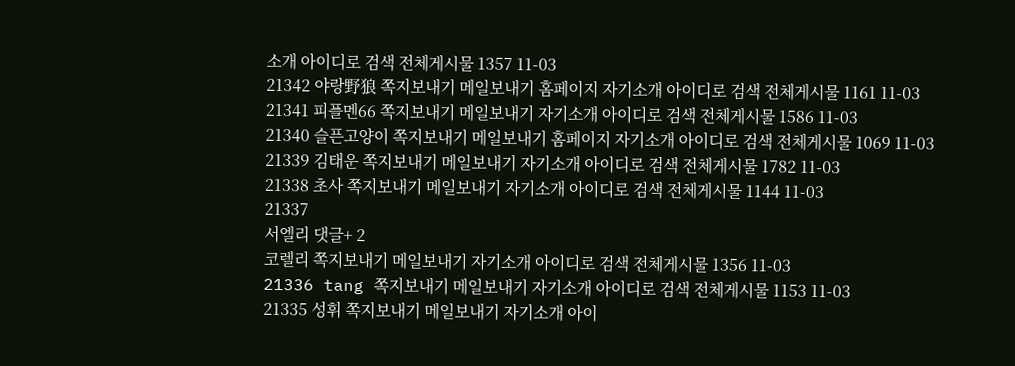소개 아이디로 검색 전체게시물 1357 11-03
21342 야랑野狼 쪽지보내기 메일보내기 홈페이지 자기소개 아이디로 검색 전체게시물 1161 11-03
21341 피플멘66 쪽지보내기 메일보내기 자기소개 아이디로 검색 전체게시물 1586 11-03
21340 슬픈고양이 쪽지보내기 메일보내기 홈페이지 자기소개 아이디로 검색 전체게시물 1069 11-03
21339 김태운 쪽지보내기 메일보내기 자기소개 아이디로 검색 전체게시물 1782 11-03
21338 초사 쪽지보내기 메일보내기 자기소개 아이디로 검색 전체게시물 1144 11-03
21337
서엘리 댓글+ 2
코렐리 쪽지보내기 메일보내기 자기소개 아이디로 검색 전체게시물 1356 11-03
21336 tang 쪽지보내기 메일보내기 자기소개 아이디로 검색 전체게시물 1153 11-03
21335 성휘 쪽지보내기 메일보내기 자기소개 아이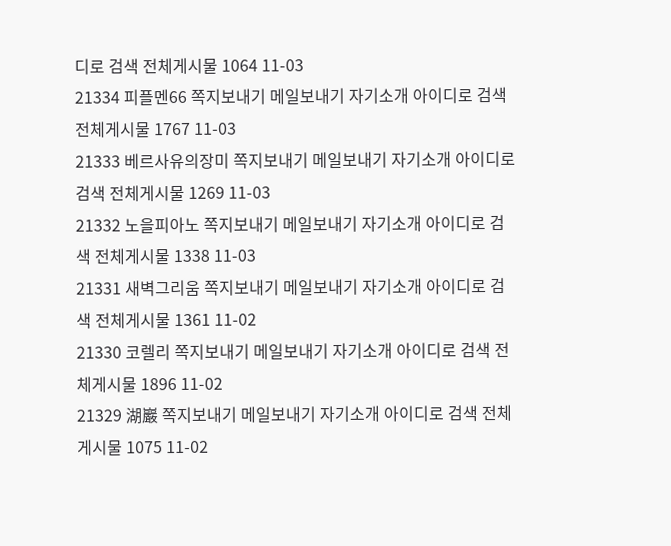디로 검색 전체게시물 1064 11-03
21334 피플멘66 쪽지보내기 메일보내기 자기소개 아이디로 검색 전체게시물 1767 11-03
21333 베르사유의장미 쪽지보내기 메일보내기 자기소개 아이디로 검색 전체게시물 1269 11-03
21332 노을피아노 쪽지보내기 메일보내기 자기소개 아이디로 검색 전체게시물 1338 11-03
21331 새벽그리움 쪽지보내기 메일보내기 자기소개 아이디로 검색 전체게시물 1361 11-02
21330 코렐리 쪽지보내기 메일보내기 자기소개 아이디로 검색 전체게시물 1896 11-02
21329 湖巖 쪽지보내기 메일보내기 자기소개 아이디로 검색 전체게시물 1075 11-02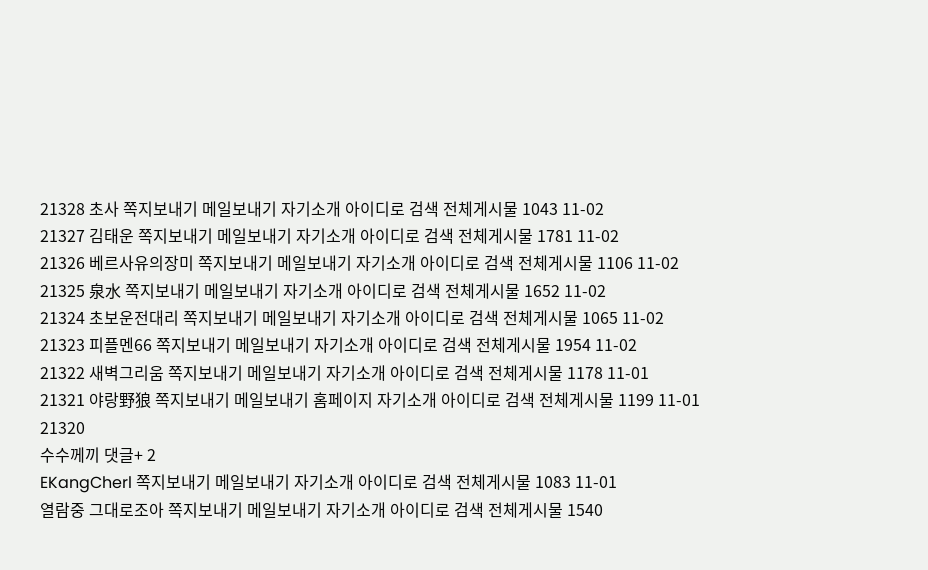21328 초사 쪽지보내기 메일보내기 자기소개 아이디로 검색 전체게시물 1043 11-02
21327 김태운 쪽지보내기 메일보내기 자기소개 아이디로 검색 전체게시물 1781 11-02
21326 베르사유의장미 쪽지보내기 메일보내기 자기소개 아이디로 검색 전체게시물 1106 11-02
21325 泉水 쪽지보내기 메일보내기 자기소개 아이디로 검색 전체게시물 1652 11-02
21324 초보운전대리 쪽지보내기 메일보내기 자기소개 아이디로 검색 전체게시물 1065 11-02
21323 피플멘66 쪽지보내기 메일보내기 자기소개 아이디로 검색 전체게시물 1954 11-02
21322 새벽그리움 쪽지보내기 메일보내기 자기소개 아이디로 검색 전체게시물 1178 11-01
21321 야랑野狼 쪽지보내기 메일보내기 홈페이지 자기소개 아이디로 검색 전체게시물 1199 11-01
21320
수수께끼 댓글+ 2
EKangCherl 쪽지보내기 메일보내기 자기소개 아이디로 검색 전체게시물 1083 11-01
열람중 그대로조아 쪽지보내기 메일보내기 자기소개 아이디로 검색 전체게시물 1540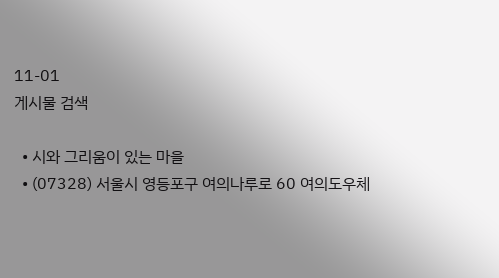11-01
게시물 검색

  • 시와 그리움이 있는 마을
  • (07328) 서울시 영등포구 여의나루로 60 여의도우체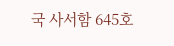국 사서함 645호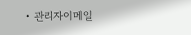• 관리자이메일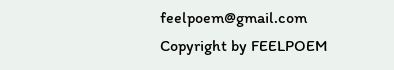feelpoem@gmail.com
Copyright by FEELPOEM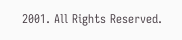2001. All Rights Reserved.